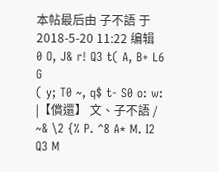本帖最后由 子不語 于 2018-5-20 11:22 编辑
0 O, J& r! Q3 t( A, B+ L6 G
( y; T0 ~, q$ t- S0 o: w: |【償還】 文、子不語 / ~& \2 {% P. ^8 A* M. I2 Q3 M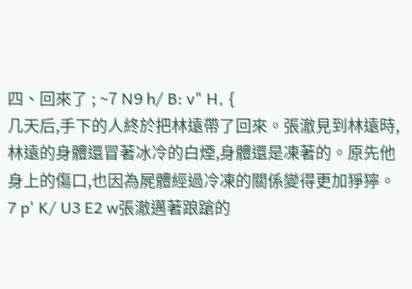四、回來了 ; ~7 N9 h/ B: v" H, {
几天后,手下的人終於把林遠帶了回來。張澈見到林遠時,林遠的身體還冒著冰冷的白煙,身體還是凍著的。原先他身上的傷口,也因為屍體經過冷凍的關係變得更加猙獰。
7 p' K/ U3 E2 w張澈邁著踉蹌的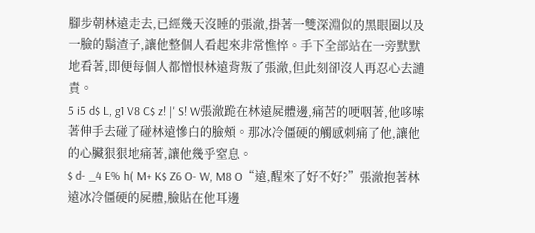腳步朝林遠走去,已經幾天沒睡的張澈,掛著一雙深淵似的黑眼圈以及一臉的鬍渣子,讓他整個人看起來非常憔悴。手下全部站在一旁默默地看著,即便每個人都憎恨林遠背叛了張澈,但此刻卻沒人再忍心去譴責。
5 i5 d$ L, g1 V8 C$ z! |' S! W張澈跪在林遠屍體邊,痛苦的哽咽著,他哆嗦著伸手去碰了碰林遠慘白的臉頰。那冰冷僵硬的觸感刺痛了他,讓他的心臟狠狠地痛著,讓他幾乎窒息。
$ d- _4 E% h( M+ K$ Z6 O- W, M8 O“遠,醒來了好不好?”張澈抱著林遠冰冷僵硬的屍體,臉貼在他耳邊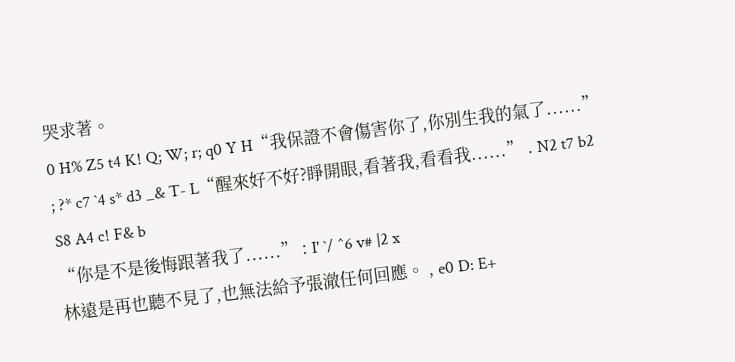哭求著。
0 H% Z5 t4 K! Q; W; r; q0 Y H“我保證不會傷害你了,你別生我的氣了......”
; ?* c7 `4 s* d3 _& T- L“醒來好不好?睜開眼,看著我,看看我......” . N2 t7 b2 S8 A4 c! F& b
“你是不是後悔跟著我了......” : I' `/ ^6 v# |2 x
林遠是再也聽不見了,也無法給予張澈任何回應。 , e0 D: E+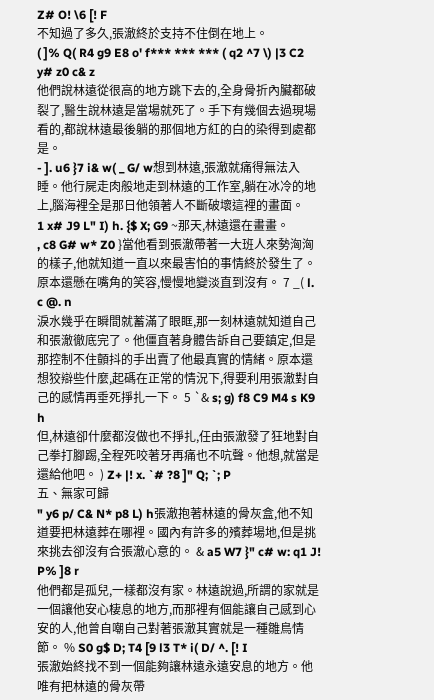Z# O! \6 [! F
不知過了多久,張澈終於支持不住倒在地上。
( ]% Q( R4 g9 E8 o' f*** *** *** ( q2 ^7 \) |3 C2 y# z0 c& z
他們說林遠從很高的地方跳下去的,全身骨折內臟都破裂了,醫生說林遠是當場就死了。手下有幾個去過現場看的,都說林遠最後躺的那個地方紅的白的染得到處都是。
- ]. u6 }7 i& w( _ G/ w想到林遠,張澈就痛得無法入睡。他行屍走肉般地走到林遠的工作室,躺在冰冷的地上,腦海裡全是那日他領著人不斷破壞這裡的畫面。
1 x# J9 L" I) h. {$ X; G9 ~那天,林遠還在畫畫。
, c8 G# w* Z0 }當他看到張澈帶著一大班人來勢洶洶的樣子,他就知道一直以來最害怕的事情終於發生了。原本還懸在嘴角的笑容,慢慢地變淡直到沒有。 7 _( l. c @. n
淚水幾乎在瞬間就蓄滿了眼眶,那一刻林遠就知道自己和張澈徹底完了。他僵直著身體告訴自己要鎮定,但是那控制不住顫抖的手出賣了他最真實的情緒。原本還想狡辯些什麼,起碼在正常的情況下,得要利用張澈對自己的感情再垂死掙扎一下。 5 `& s; g) f8 C9 M4 s K9 h
但,林遠卻什麼都沒做也不掙扎,任由張澈發了狂地對自己拳打腳踢,全程死咬著牙再痛也不吭聲。他想,就當是還給他吧。 ) Z+ |! x. `# ?8 ]" Q; `; P
五、無家可歸
" y6 p/ C& N* p8 L) h張澈抱著林遠的骨灰盒,他不知道要把林遠葬在哪裡。國內有許多的殯葬場地,但是挑來挑去卻沒有合張澈心意的。 & a5 W7 }" c# w: q1 J! P% ]8 r
他們都是孤兒,一樣都沒有家。林遠說過,所謂的家就是一個讓他安心棲息的地方,而那裡有個能讓自己感到心安的人,他曾自嘲自己對著張澈其實就是一種雛鳥情節。 % S0 g$ D; T4 [9 l3 T* i( D/ ^. [! I
張澈始終找不到一個能夠讓林遠永遠安息的地方。他唯有把林遠的骨灰帶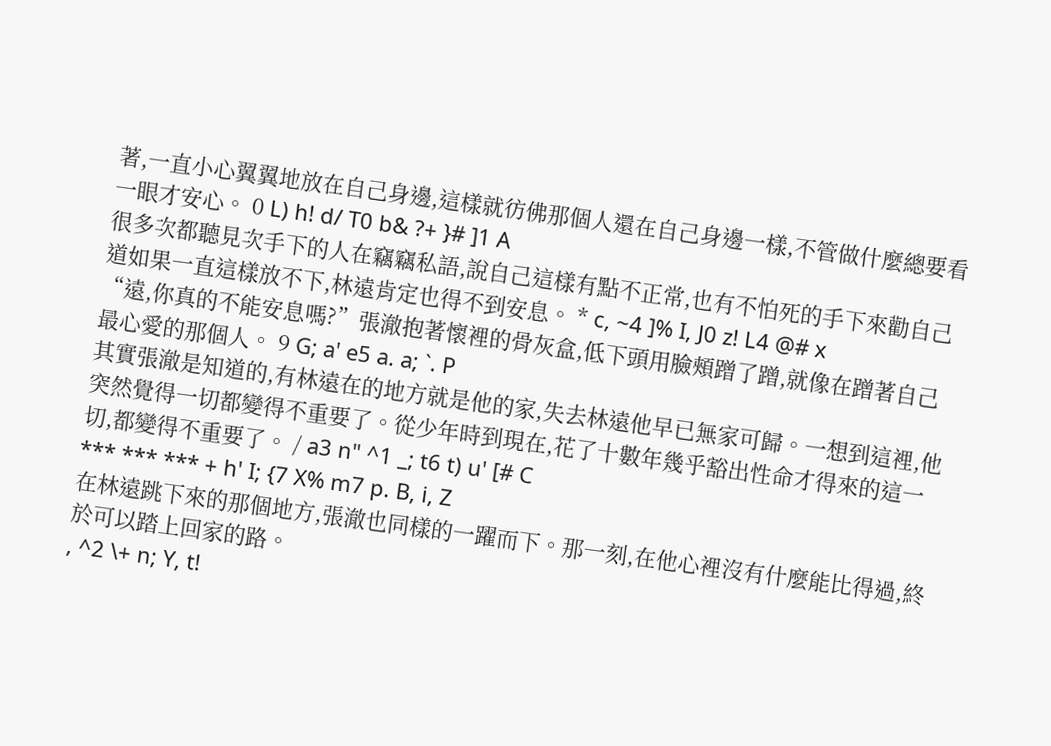著,一直小心翼翼地放在自己身邊,這樣就彷佛那個人還在自己身邊一樣,不管做什麼總要看一眼才安心。 0 L) h! d/ T0 b& ?+ }# ]1 A
很多次都聽見次手下的人在竊竊私語,說自己這樣有點不正常,也有不怕死的手下來勸自己道如果一直這樣放不下,林遠肯定也得不到安息。 * c, ~4 ]% I, J0 z! L4 @# x
“遠,你真的不能安息嗎?”張澈抱著懷裡的骨灰盒,低下頭用臉頰蹭了蹭,就像在蹭著自己最心愛的那個人。 9 G; a' e5 a. a; `. P
其實張澈是知道的,有林遠在的地方就是他的家,失去林遠他早已無家可歸。一想到這裡,他突然覺得一切都變得不重要了。從少年時到現在,花了十數年幾乎豁出性命才得來的這一切,都變得不重要了。 / a3 n" ^1 _; t6 t) u' [# C
*** *** *** + h' I; {7 X% m7 p. B, i, Z
在林遠跳下來的那個地方,張澈也同樣的一躍而下。那一刻,在他心裡沒有什麼能比得過,終於可以踏上回家的路。
, ^2 \+ n; Y, t!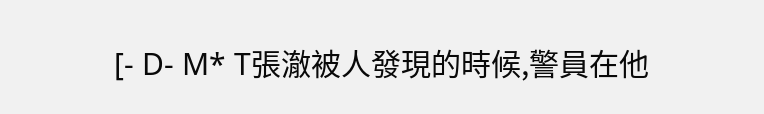[- D- M* T張澈被人發現的時候,警員在他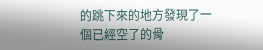的跳下來的地方發現了一個已經空了的骨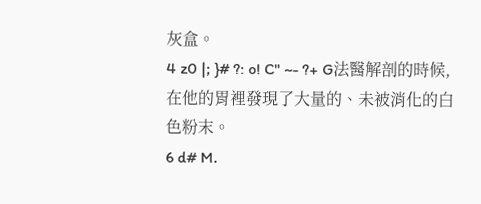灰盒。
4 z0 |; }# ?: o! C" ~- ?+ G法醫解剖的時候,在他的胃裡發現了大量的、未被消化的白色粉末。
6 d# M.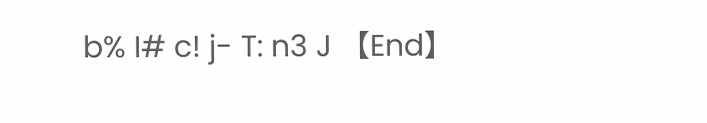b% I# c! j- T: n3 J 【End】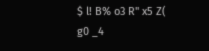$ l! B% o3 R" x5 Z( g0 _4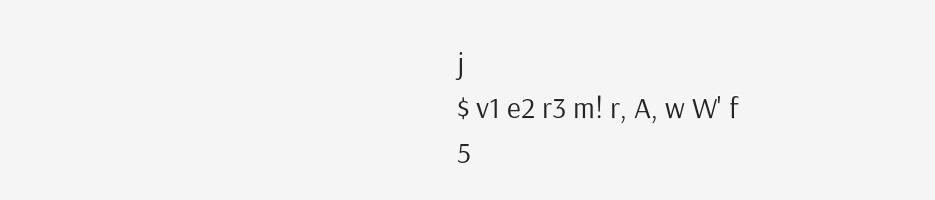j
$ v1 e2 r3 m! r, A, w W' f
5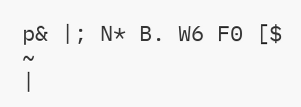p& |; N* B. W6 F0 [$ ~
|